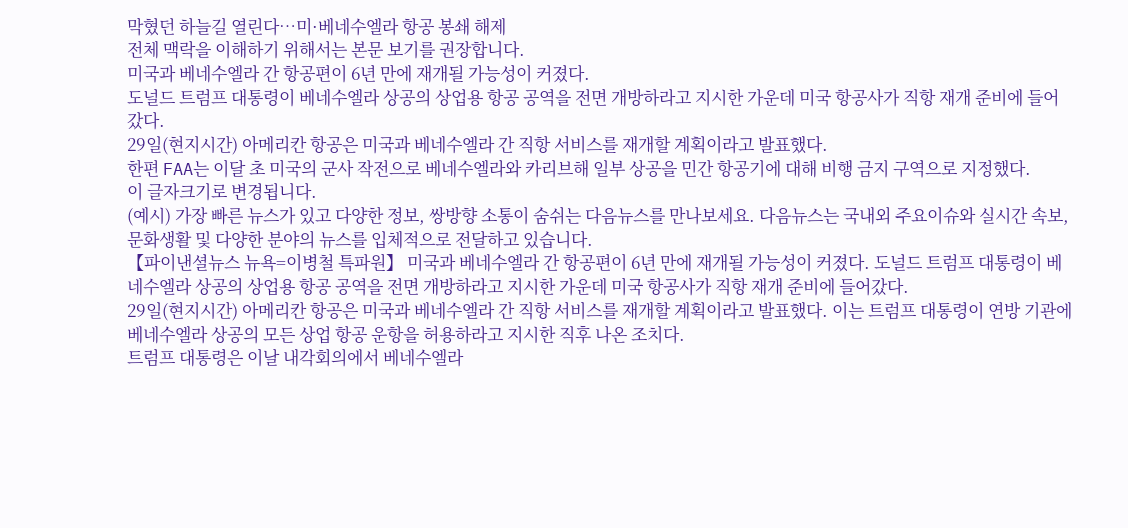막혔던 하늘길 열린다…미·베네수엘라 항공 봉쇄 해제
전체 맥락을 이해하기 위해서는 본문 보기를 권장합니다.
미국과 베네수엘라 간 항공편이 6년 만에 재개될 가능성이 커졌다.
도널드 트럼프 대통령이 베네수엘라 상공의 상업용 항공 공역을 전면 개방하라고 지시한 가운데 미국 항공사가 직항 재개 준비에 들어갔다.
29일(현지시간) 아메리칸 항공은 미국과 베네수엘라 간 직항 서비스를 재개할 계획이라고 발표했다.
한편 FAA는 이달 초 미국의 군사 작전으로 베네수엘라와 카리브해 일부 상공을 민간 항공기에 대해 비행 금지 구역으로 지정했다.
이 글자크기로 변경됩니다.
(예시) 가장 빠른 뉴스가 있고 다양한 정보, 쌍방향 소통이 숨쉬는 다음뉴스를 만나보세요. 다음뉴스는 국내외 주요이슈와 실시간 속보, 문화생활 및 다양한 분야의 뉴스를 입체적으로 전달하고 있습니다.
【파이낸셜뉴스 뉴욕=이병철 특파원】 미국과 베네수엘라 간 항공편이 6년 만에 재개될 가능성이 커졌다. 도널드 트럼프 대통령이 베네수엘라 상공의 상업용 항공 공역을 전면 개방하라고 지시한 가운데 미국 항공사가 직항 재개 준비에 들어갔다.
29일(현지시간) 아메리칸 항공은 미국과 베네수엘라 간 직항 서비스를 재개할 계획이라고 발표했다. 이는 트럼프 대통령이 연방 기관에 베네수엘라 상공의 모든 상업 항공 운항을 허용하라고 지시한 직후 나온 조치다.
트럼프 대통령은 이날 내각회의에서 베네수엘라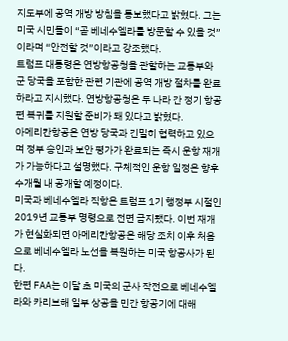지도부에 공역 개방 방침을 통보했다고 밝혔다. 그는 미국 시민들이 “곧 베네수엘라를 방문할 수 있을 것”이라며 “안전할 것”이라고 강조했다.
트럼프 대통령은 연방항공청을 관할하는 교통부와 군 당국을 포함한 관련 기관에 공역 개방 절차를 완료하라고 지시했다. 연방항공청은 두 나라 간 정기 항공편 복귀를 지원할 준비가 돼 있다고 밝혔다.
아메리칸항공은 연방 당국과 긴밀히 협력하고 있으며 정부 승인과 보안 평가가 완료되는 즉시 운항 재개가 가능하다고 설명했다. 구체적인 운항 일정은 향후 수개월 내 공개할 예정이다.
미국과 베네수엘라 직항은 트럼프 1기 행정부 시절인 2019년 교통부 명령으로 전면 금지됐다. 이번 재개가 현실화되면 아메리칸항공은 해당 조치 이후 처음으로 베네수엘라 노선을 복원하는 미국 항공사가 된다.
한편 FAA는 이달 초 미국의 군사 작전으로 베네수엘라와 카리브해 일부 상공을 민간 항공기에 대해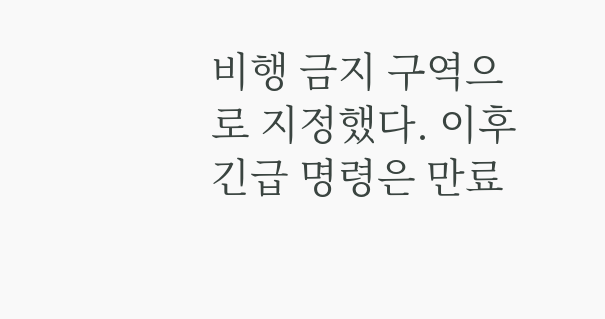비행 금지 구역으로 지정했다. 이후 긴급 명령은 만료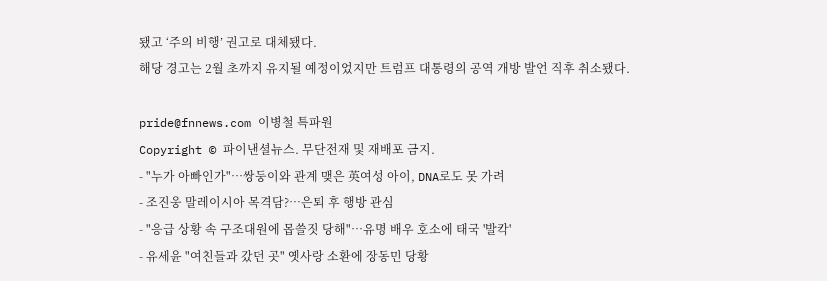됐고 ‘주의 비행’ 권고로 대체됐다.
해당 경고는 2월 초까지 유지될 예정이었지만 트럼프 대통령의 공역 개방 발언 직후 취소됐다.

pride@fnnews.com 이병철 특파원
Copyright © 파이낸셜뉴스. 무단전재 및 재배포 금지.
- "누가 아빠인가"…쌍둥이와 관계 맺은 英여성 아이, DNA로도 못 가려
- 조진웅 말레이시아 목격담?…은퇴 후 행방 관심
- "응급 상황 속 구조대원에 몹쓸짓 당해"…유명 배우 호소에 태국 '발칵'
- 유세윤 "여친들과 갔던 곳" 옛사랑 소환에 장동민 당황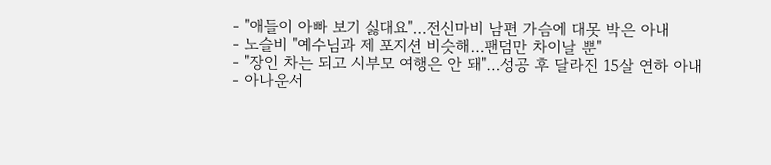- "애들이 아빠 보기 싫대요"…전신마비 남편 가슴에 대못 박은 아내
- 노슬비 "예수님과 제 포지션 비슷해…팬덤만 차이날 뿐"
- "장인 차는 되고 시부모 여행은 안 돼"…성공 후 달라진 15살 연하 아내
- 아나운서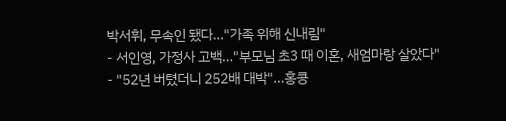박서휘, 무속인 됐다…"가족 위해 신내림"
- 서인영, 가정사 고백…"부모님 초3 때 이혼, 새엄마랑 살았다"
- "52년 버텼더니 252배 대박"…홍콩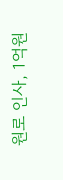원로 인사, 1억원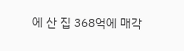에 산 집 368억에 매각